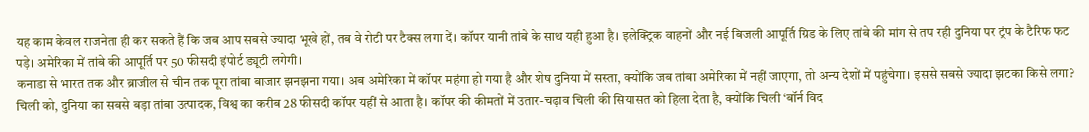यह काम केवल राजनेता ही कर सकते हैं कि जब आप सबसे ज्यादा भूखे हों, तब वे रोटी पर टैक्स लगा दें। कॉपर यानी तांबे के साथ यही हुआ है। इलेक्ट्रिक वाहनों और नई बिजली आपूर्ति ग्रिड के लिए तांबे की मांग से तप रही दुनिया पर ट्रंप के टैरिफ फट पड़े। अमेरिका में तांबे की आपूर्ति पर 50 फीसदी इंपोर्ट ड्यूटी लगेगी।
कनाडा से भारत तक और ब्राजील से चीन तक पूरा तांबा बाजार झनझना गया। अब अमेरिका में कॉपर महंगा हो गया है और शेष दुनिया में सस्ता, क्योंकि जब तांबा अमेरिका में नहीं जाएगा, तो अन्य देशों में पहुंचेगा। इससे सबसे ज्यादा झटका किसे लगा? चिली को, दुनिया का सबसे बड़ा तांबा उत्पादक, विश्व का करीब 28 फीसदी कॉपर यहीं से आता है। कॉपर की कीमतों में उतार-चढ़ाव चिली की सियासत को हिला देता है, क्योंकि चिली ‘बॉर्न विद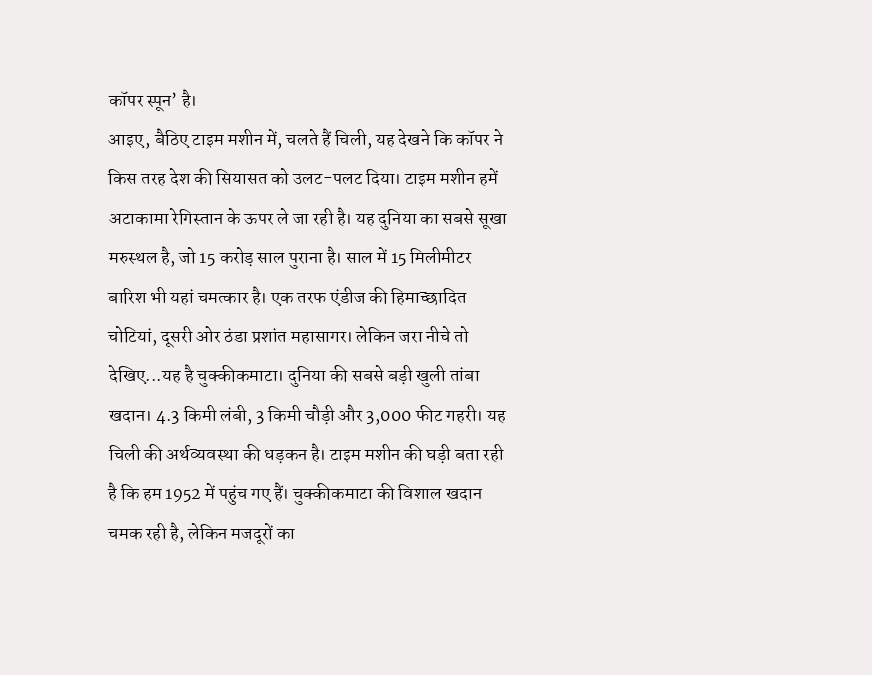कॉपर स्पून’ है।
आइए, बैठिए टाइम मशीन में, चलते हैं चिली, यह देखने कि कॉपर ने किस तरह देश की सियासत को उलट-पलट दिया। टाइम मशीन हमें अटाकामा रेगिस्तान के ऊपर ले जा रही है। यह दुनिया का सबसे सूखा मरुस्थल है, जो 15 करोड़ साल पुराना है। साल में 15 मिलीमीटर बारिश भी यहां चमत्कार है। एक तरफ एंडीज की हिमाच्छादित चोटियां, दूसरी ओर ठंडा प्रशांत महासागर। लेकिन जरा नीचे तो देखिए...यह है चुक्कीकमाटा। दुनिया की सबसे बड़ी खुली तांबा खदान। 4.3 किमी लंबी, 3 किमी चौड़ी और 3,000 फीट गहरी। यह चिली की अर्थव्यवस्था की धड़कन है। टाइम मशीन की घड़ी बता रही है कि हम 1952 में पहुंच गए हैं। चुक्कीकमाटा की विशाल खदान चमक रही है, लेकिन मजदूरों का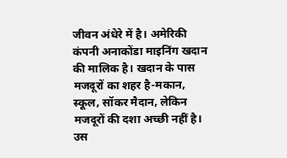जीवन अंधेरे में है। अमेरिकी कंपनी अनाकोंडा माइनिंग खदान की मालिक है। खदान के पास मजदूरों का शहर है-मकान, स्कूल, सॉकर मैदान, लेकिन मजदूरों की दशा अच्छी नहीं है। उस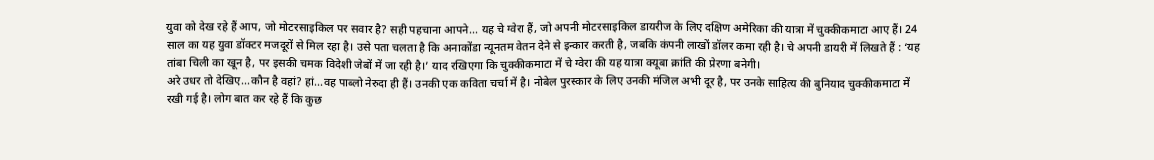युवा को देख रहे हैं आप, जो मोटरसाइकिल पर सवार है? सही पहचाना आपने... यह चे ग्वेरा हैं, जो अपनी मोटरसाइकिल डायरीज के लिए दक्षिण अमेरिका की यात्रा में चुक्कीकमाटा आए हैं। 24 साल का यह युवा डॉक्टर मजदूरों से मिल रहा है। उसे पता चलता है कि अनाकोंडा न्यूनतम वेतन देने से इन्कार करती है, जबकि कंपनी लाखों डॉलर कमा रही है। चे अपनी डायरी में लिखते हैं : ‘यह तांबा चिली का खून है, पर इसकी चमक विदेशी जेबों में जा रही है।’ याद रखिएगा कि चुक्कीकमाटा में चे ग्वेरा की यह यात्रा क्यूबा क्रांति की प्रेरणा बनेगी।
अरे उधर तो देखिए...कौन है वहां? हां...वह पाब्लो नेरुदा ही हैं। उनकी एक कविता चर्चा में है। नोबेल पुरस्कार के लिए उनकी मंजिल अभी दूर है, पर उनके साहित्य की बुनियाद चुक्कीकमाटा में रखी गई है। लोग बात कर रहे हैं कि कुछ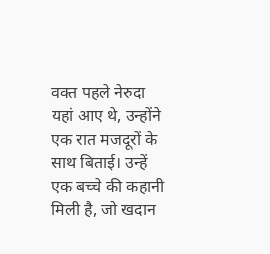वक्त पहले नेरुदा यहां आए थे, उन्होंने एक रात मजदूरों के साथ बिताई। उन्हें एक बच्चे की कहानी मिली है, जो खदान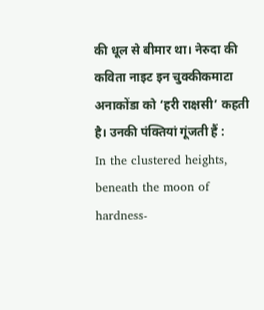की धूल से बीमार था। नेरुदा की कविता नाइट इन चुक्कीकमाटा अनाकोंडा को ‘हरी राक्षसी’ कहती है। उनकी पंक्तियां गूंजती हैं :
In the clustered heights, beneath the moon of hardness-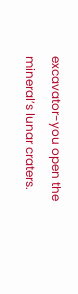excavator-you open the mineral’s lunar craters.